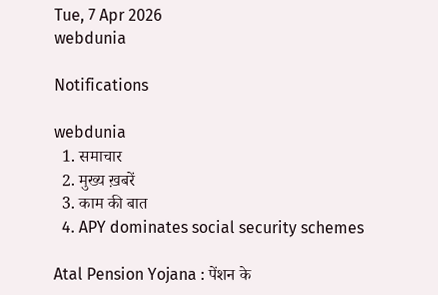Tue, 7 Apr 2026
webdunia

Notifications

webdunia
  1. समाचार
  2. मुख्य ख़बरें
  3. काम की बात
  4. APY dominates social security schemes

Atal Pension Yojana : पेंशन के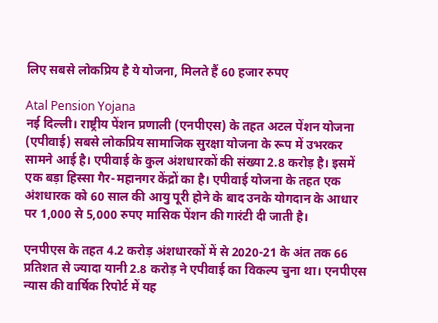लिए सबसे लोकप्रिय है ये योजना, मिलते हैं 60 हजार रुपए

Atal Pension Yojana
नई दिल्ली। राष्ट्रीय पेंशन प्रणाली (एनपीएस) के तहत अटल पेंशन योजना (एपीवाई) सबसे लोकप्रिय सामाजिक सुरक्षा योजना के रूप में उभरकर सामने आई है। एपीवाई के कुल अंशधारकों की संख्या 2.8 करोड़ है। इसमें एक बड़ा हिस्सा गैर-महानगर केंद्रों का है। एपीवाई योजना के तहत एक अंशधारक को 60 साल की आयु पूरी होने के बाद उनके योगदान के आधार पर 1,000 से 5,000 रुपए मासिक पेंशन की गारंटी दी जाती है।

एनपीएस के तहत 4.2 करोड़ अंशधारकों में से 2020-21 के अंत तक 66 प्रतिशत से ज्यादा यानी 2.8 करोड़ ने एपीवाई का विकल्प चुना था। एनपीएस न्यास की वार्षिक रिपोर्ट में यह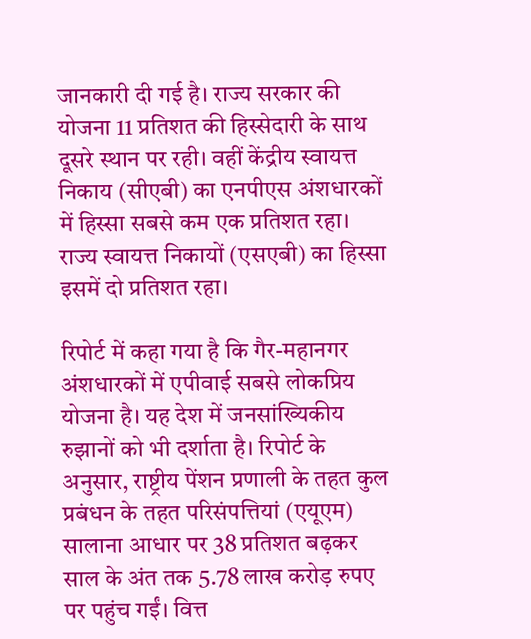जानकारी दी गई है। राज्य सरकार की योजना 11 प्रतिशत की हिस्सेदारी के साथ दूसरे स्थान पर रही। वहीं केंद्रीय स्वायत्त निकाय (सीएबी) का एनपीएस अंशधारकों में हिस्सा सबसे कम एक प्रतिशत रहा। राज्य स्वायत्त निकायों (एसएबी) का हिस्सा इसमें दो प्रतिशत रहा।

रिपोर्ट में कहा गया है कि गैर-महानगर अंशधारकों में एपीवाई सबसे लोकप्रिय योजना है। यह देश में जनसांख्यिकीय रुझानों को भी दर्शाता है। रिपोर्ट के अनुसार, राष्ट्रीय पेंशन प्रणाली के तहत कुल प्रबंधन के तहत परिसंपत्तियां (एयूएम) सालाना आधार पर 38 प्रतिशत बढ़कर साल के अंत तक 5.78 लाख करोड़ रुपए पर पहुंच गईं। वित्त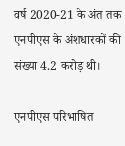वर्ष 2020-21 के अंत तक एनपीएस के अंशधारकों की संख्या 4.2 करोड़ थी।

एनपीएस परिभाषित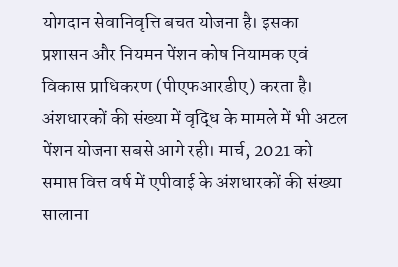योगदान सेवानिवृत्ति बचत योजना है। इसका प्रशासन और नियमन पेंशन कोष नियामक एवं विकास प्राधिकरण (पीएफआरडीए) करता है। अंशधारकों की संख्या में वृद्धि के मामले में भी अटल पेंशन योजना सबसे आगे रही। मार्च, 2021 को समाप्त वित्त वर्ष में एपीवाई के अंशधारकों की संख्या सालाना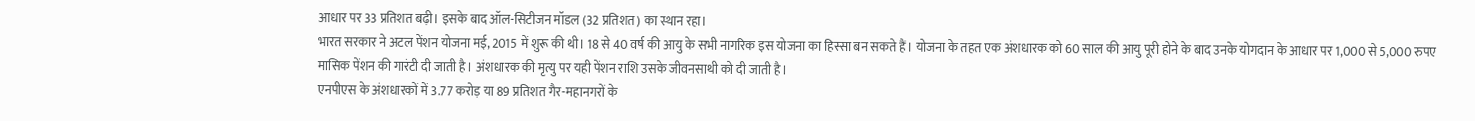आधार पर 33 प्रतिशत बढ़ी। इसके बाद ऑल-सिटीजन मॉडल (32 प्रतिशत) का स्थान रहा।
भारत सरकार ने अटल पेंशन योजना मई, 2015 में शुरू की थी। 18 से 40 वर्ष की आयु के सभी नागरिक इस योजना का हिस्सा बन सकते हैं। योजना के तहत एक अंशधारक को 60 साल की आयु पूरी होने के बाद उनके योगदान के आधार पर 1,000 से 5,000 रुपए मासिक पेंशन की गारंटी दी जाती है। अंशधारक की मृत्यु पर यही पेंशन राशि उसके जीवनसाथी को दी जाती है।
एनपीएस के अंशधारकों में 3.77 करोड़ या 89 प्रतिशत गैर-महानगरों के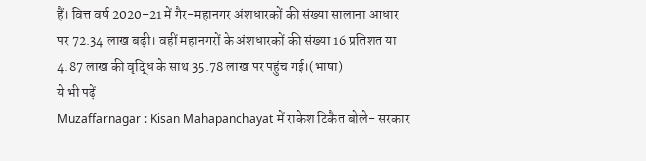हैं। वित्त वर्ष 2020-21 में गैर-महानगर अंशधारकों की संख्या सालाना आधार पर 72.34 लाख बढ़ी। वहीं महानगरों के अंशधारकों की संख्या 16 प्रतिशत या 4.87 लाख की वृद्धि के साथ 35.78 लाख पर पहुंच गई।(भाषा)
ये भी पढ़ें
Muzaffarnagar : Kisan Mahapanchayat में राकेश टिकैत बोले- सरकार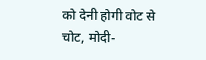को देनी होगी वोट से चोट, मोदी-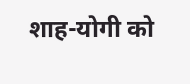शाह-योगी को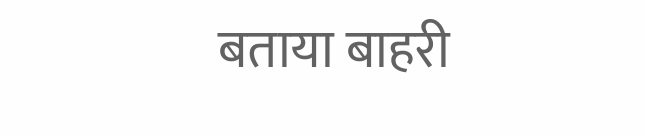बताया बाहरी